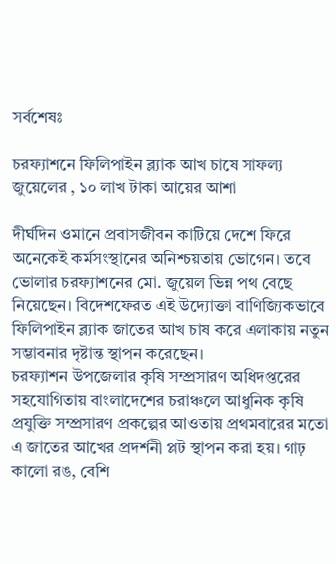সর্বশেষঃ

চরফ্যাশনে ফিলিপাইন ব্ল্যাক আখ চাষে সাফল্য জুয়েলের , ১০ লাখ টাকা আয়ের আশা

দীর্ঘদিন ওমানে প্রবাসজীবন কাটিয়ে দেশে ফিরে অনেকেই কর্মসংস্থানের অনিশ্চয়তায় ভোগেন। তবে ভোলার চরফ্যাশনের মো. জুয়েল ভিন্ন পথ বেছে নিয়েছেন। বিদেশফেরত এই উদ্যোক্তা বাণিজ্যিকভাবে ফিলিপাইন ব্ল্যাক জাতের আখ চাষ করে এলাকায় নতুন সম্ভাবনার দৃষ্টান্ত স্থাপন করেছেন।
চরফ্যাশন উপজেলার কৃষি সম্প্রসারণ অধিদপ্তরের সহযোগিতায় বাংলাদেশের চরাঞ্চলে আধুনিক কৃষি প্রযুক্তি সম্প্রসারণ প্রকল্পের আওতায় প্রথমবারের মতো এ জাতের আখের প্রদর্শনী প্লট স্থাপন করা হয়। গাঢ় কালো রঙ, বেশি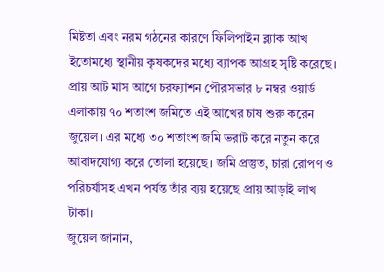মিষ্টতা এবং নরম গঠনের কারণে ফিলিপাইন ব্ল্যাক আখ ইতোমধ্যে স্থানীয় কৃষকদের মধ্যে ব্যাপক আগ্রহ সৃষ্টি করেছে।
প্রায় আট মাস আগে চরফ্যাশন পৌরসভার ৮ নম্বর ওয়ার্ড এলাকায় ৭০ শতাংশ জমিতে এই আখের চাষ শুরু করেন জুয়েল। এর মধ্যে ৩০ শতাংশ জমি ভরাট করে নতুন করে আবাদযোগ্য করে তোলা হয়েছে। জমি প্রস্তুত, চারা রোপণ ও পরিচর্যাসহ এখন পর্যন্ত তাঁর ব্যয় হয়েছে প্রায় আড়াই লাখ টাকা।
জুয়েল জানান,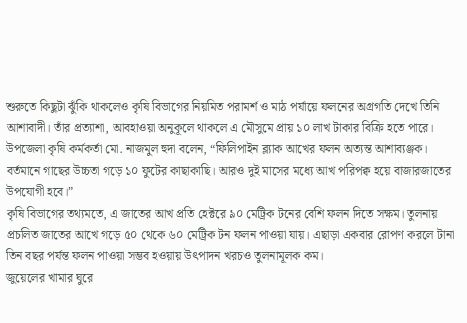শুরুতে কিছুটা ঝুঁকি থাকলেও কৃষি বিভাগের নিয়মিত পরামর্শ ও মাঠ পর্যায়ে ফলনের অগ্রগতি দেখে তিনি আশাবাদী। তাঁর প্রত্যাশা, আবহাওয়া অনুকূলে থাকলে এ মৌসুমে প্রায় ১০ লাখ টাকার বিক্রি হতে পারে।
উপজেলা কৃষি কর্মকর্তা মো. নাজমুল হুদা বলেন, “ফিলিপাইন ব্ল্যাক আখের ফলন অত্যন্ত আশাব্যঞ্জক। বর্তমানে গাছের উচ্চতা গড়ে ১০ ফুটের কাছাকাছি। আরও দুই মাসের মধ্যে আখ পরিপক্ব হয়ে বাজারজাতের উপযোগী হবে।”
কৃষি বিভাগের তথ্যমতে, এ জাতের আখ প্রতি হেক্টরে ৯০ মেট্রিক টনের বেশি ফলন দিতে সক্ষম। তুলনায় প্রচলিত জাতের আখে গড়ে ৫০ থেকে ৬০ মেট্রিক টন ফলন পাওয়া যায়। এছাড়া একবার রোপণ করলে টানা তিন বছর পর্যন্ত ফলন পাওয়া সম্ভব হওয়ায় উৎপাদন খরচও তুলনামূলক কম।
জুয়েলের খামার ঘুরে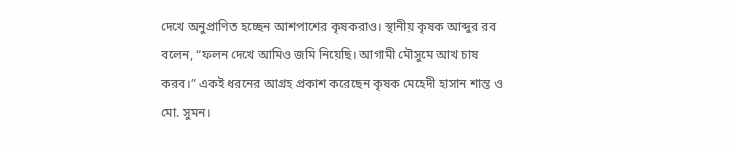দেখে অনুপ্রাণিত হচ্ছেন আশপাশের কৃষকরাও। স্থানীয় কৃষক আব্দুর রব বলেন, “ফলন দেখে আমিও জমি নিয়েছি। আগামী মৌসুমে আখ চাষ করব।” একই ধরনের আগ্রহ প্রকাশ করেছেন কৃষক মেহেদী হাসান শান্ত ও মো. সুমন।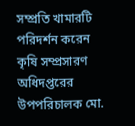সম্প্রতি খামারটি পরিদর্শন করেন কৃষি সম্প্রসারণ অধিদপ্তরের উপপরিচালক মো.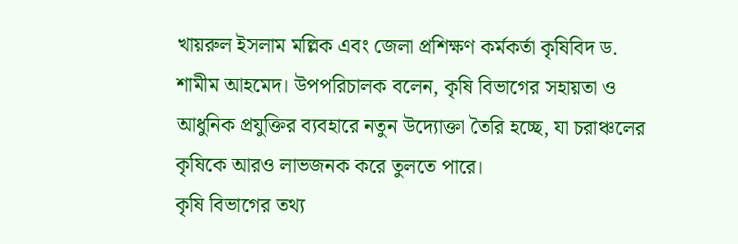খায়রুল ইসলাম মল্লিক এবং জেলা প্রশিক্ষণ কর্মকর্তা কৃষিবিদ ড. শামীম আহমেদ। উপপরিচালক বলেন, কৃষি বিভাগের সহায়তা ও আধুনিক প্রযুক্তির ব্যবহারে নতুন উদ্যোক্তা তৈরি হচ্ছে, যা চরাঞ্চলের কৃষিকে আরও লাভজনক করে তুলতে পারে।
কৃষি বিভাগের তথ্য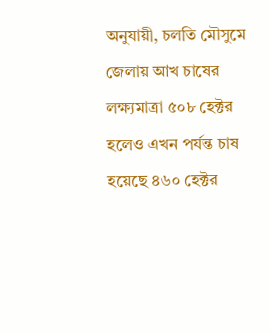অনুযায়ী, চলতি মৌসুমে জেলায় আখ চাষের লক্ষ্যমাত্রা ৫০৮ হেক্টর হলেও এখন পর্যন্ত চাষ হয়েছে ৪৬০ হেক্টর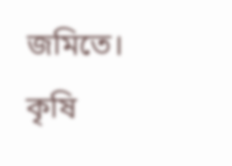জমিতে।
কৃষি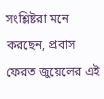সংশ্লিষ্টরা মনে করছেন, প্রবাস ফেরত জুয়েলের এই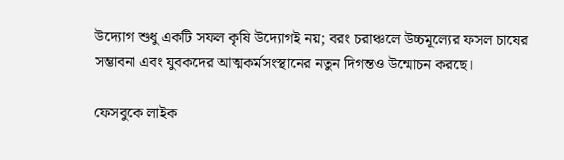উদ্যোগ শুধু একটি সফল কৃষি উদ্যোগই নয়; বরং চরাঞ্চলে উচ্চমূল্যের ফসল চাষের সম্ভাবনা এবং যুবকদের আত্মকর্মসংস্থানের নতুন দিগন্তও উন্মোচন করছে।

ফেসবুকে লাইক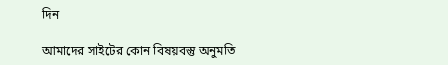দিন

আমাদের সাইটের কোন বিষয়বস্তু অনুমতি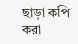ছাড়া কপি করা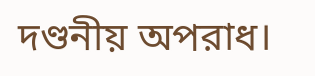দণ্ডনীয় অপরাধ।